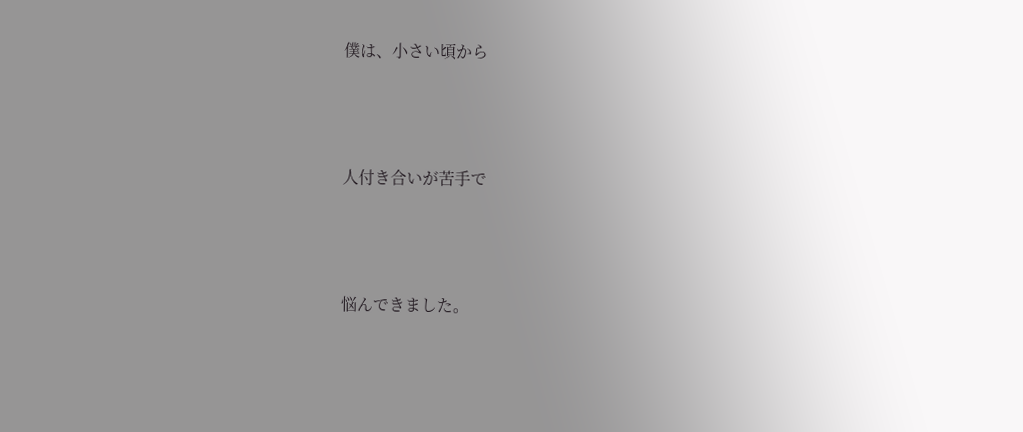僕は、小さい頃から




人付き合いが苦手で




悩んできました。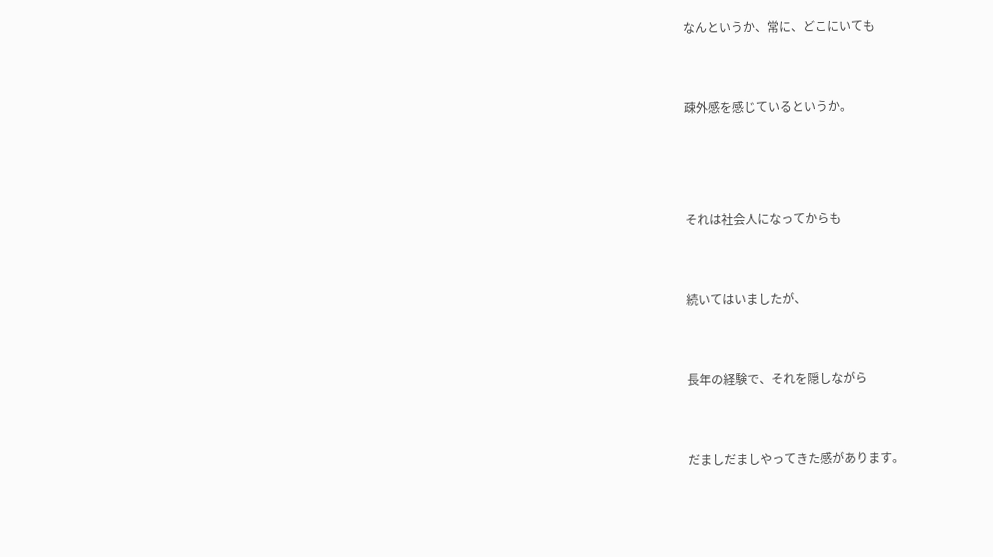なんというか、常に、どこにいても




疎外感を感じているというか。






それは社会人になってからも




続いてはいましたが、




長年の経験で、それを隠しながら




だましだましやってきた感があります。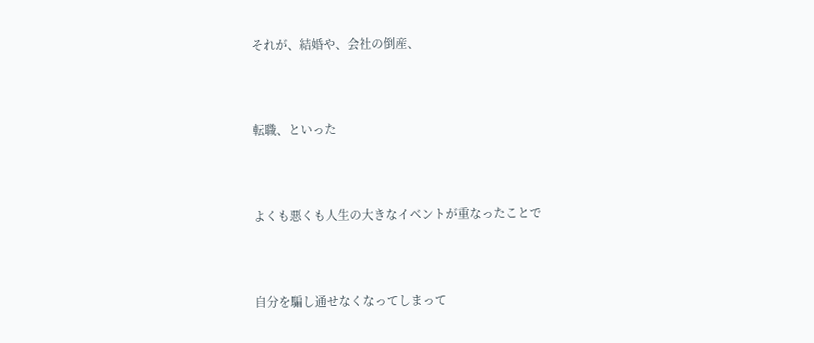それが、結婚や、会社の倒産、




転職、といった




よくも悪くも人生の大きなイベントが重なったことで




自分を騙し通せなくなってしまって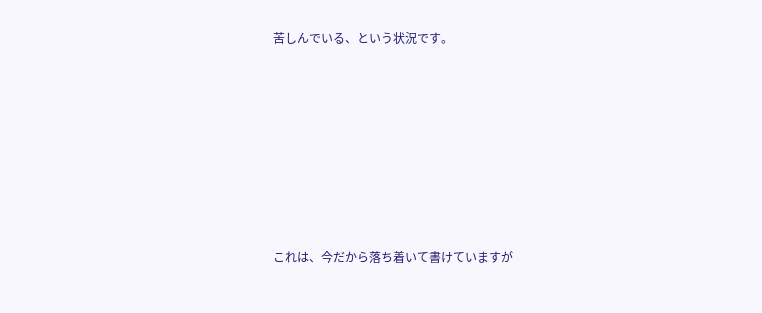苦しんでいる、という状況です。








これは、今だから落ち着いて書けていますが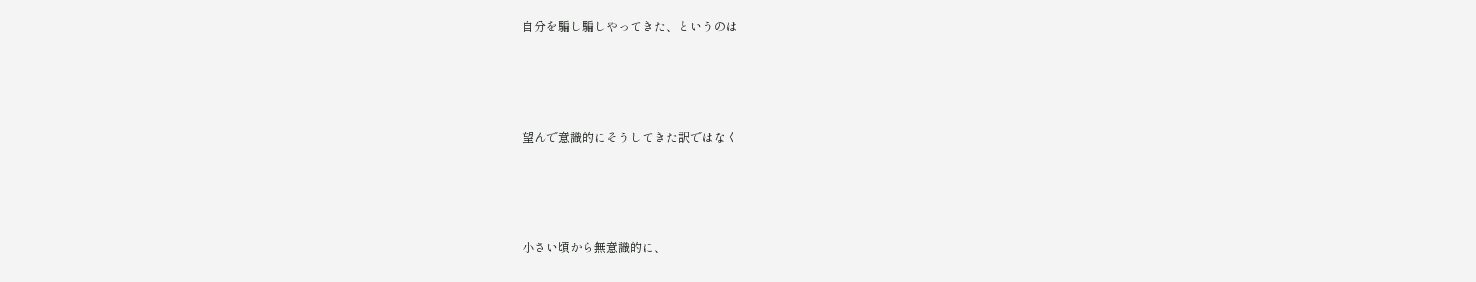自分を騙し騙しやってきた、というのは




望んで意識的にそうしてきた訳ではなく




小さい頃から無意識的に、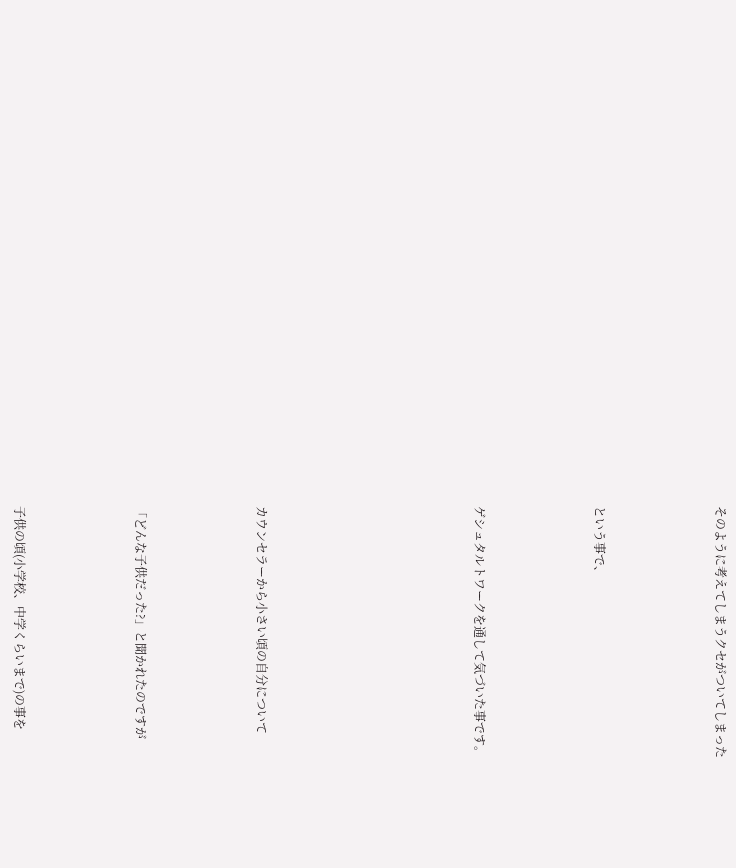そのように考えてしまうクセがついてしまった




という事で、




ゲシュタルトワークを通して気づいた事です。








カウンセラーから小さい頃の自分について




「どんな子供だった?」と聞かれたのですが




子供の頃(小学校、中学くらいまで)の事を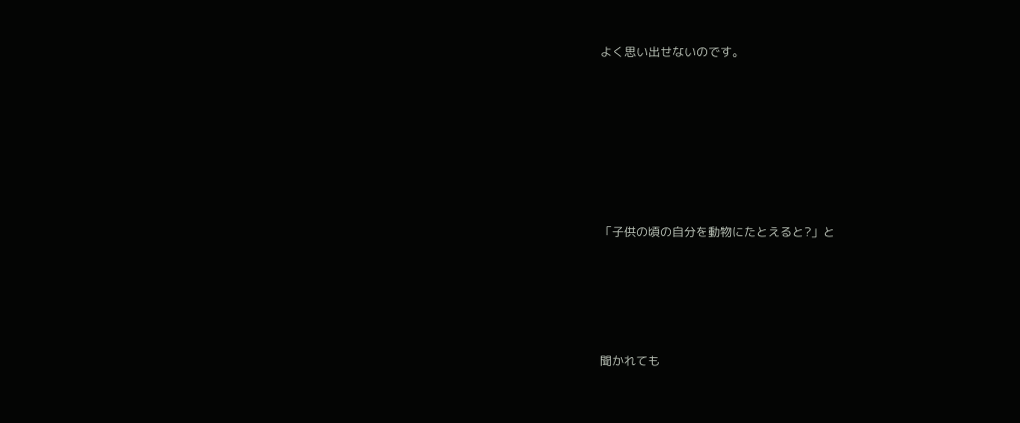よく思い出せないのです。






「子供の頃の自分を動物にたとえると?」と




聞かれても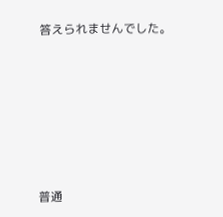答えられませんでした。








普通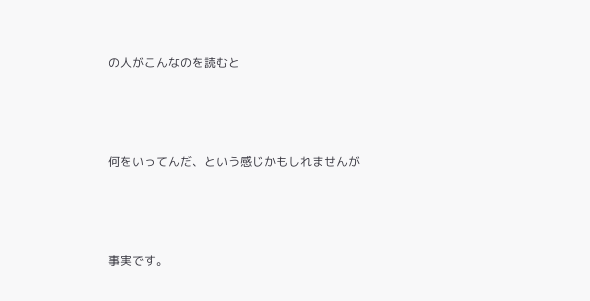の人がこんなのを読むと




何をいってんだ、という感じかもしれませんが




事実です。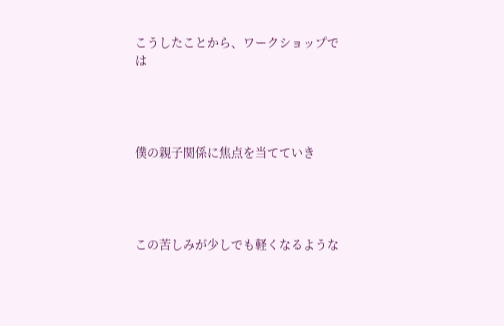こうしたことから、ワークショップでは




僕の親子関係に焦点を当てていき




この苦しみが少しでも軽くなるような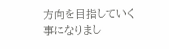方向を目指していく事になりまし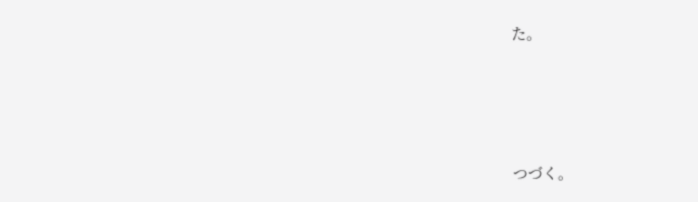た。






つづく。